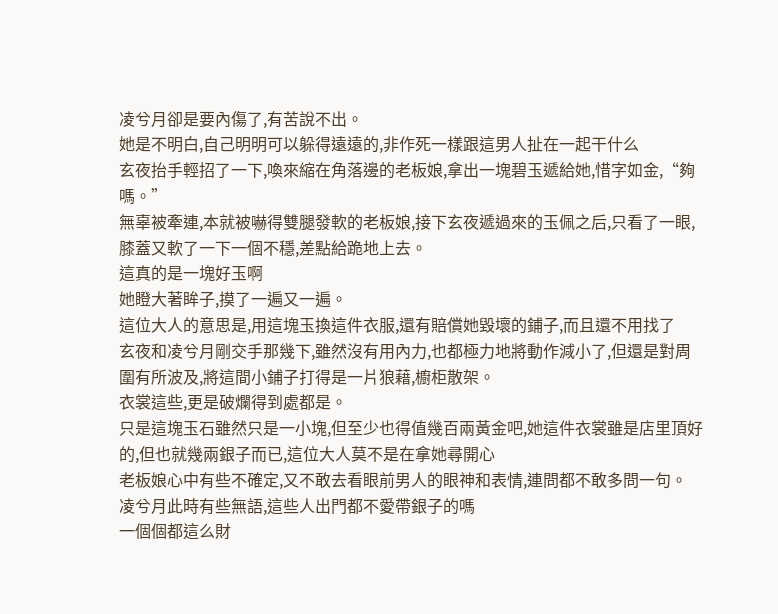凌兮月卻是要內傷了,有苦說不出。
她是不明白,自己明明可以躲得遠遠的,非作死一樣跟這男人扯在一起干什么
玄夜抬手輕招了一下,喚來縮在角落邊的老板娘,拿出一塊碧玉遞給她,惜字如金,“夠嗎。”
無辜被牽連,本就被嚇得雙腿發軟的老板娘,接下玄夜遞過來的玉佩之后,只看了一眼,膝蓋又軟了一下一個不穩,差點給跪地上去。
這真的是一塊好玉啊
她瞪大著眸子,摸了一遍又一遍。
這位大人的意思是,用這塊玉換這件衣服,還有賠償她毀壞的鋪子,而且還不用找了
玄夜和凌兮月剛交手那幾下,雖然沒有用內力,也都極力地將動作減小了,但還是對周圍有所波及,將這間小鋪子打得是一片狼藉,櫥柜散架。
衣裳這些,更是破爛得到處都是。
只是這塊玉石雖然只是一小塊,但至少也得值幾百兩黃金吧,她這件衣裳雖是店里頂好的,但也就幾兩銀子而已,這位大人莫不是在拿她尋開心
老板娘心中有些不確定,又不敢去看眼前男人的眼神和表情,連問都不敢多問一句。
凌兮月此時有些無語,這些人出門都不愛帶銀子的嗎
一個個都這么財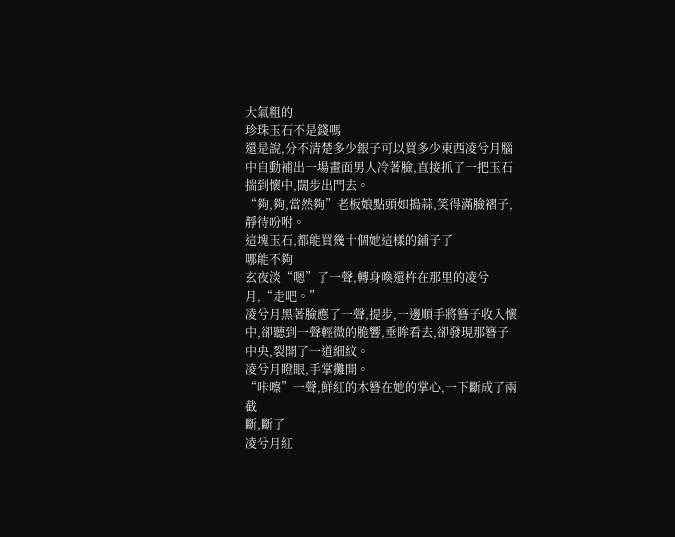大氣粗的
珍珠玉石不是錢嗎
還是說,分不清楚多少銀子可以買多少東西凌兮月腦中自動補出一場畫面男人冷著臉,直接抓了一把玉石揣到懷中,闊步出門去。
“夠,夠,當然夠”老板娘點頭如搗蒜,笑得滿臉褶子,靜待吩咐。
這塊玉石,都能買幾十個她這樣的鋪子了
哪能不夠
玄夜淡“嗯”了一聲,轉身喚還杵在那里的凌兮月,“走吧。”
凌兮月黑著臉應了一聲,提步,一邊順手將簪子收入懷中,卻聽到一聲輕微的脆響,垂眸看去,卻發現那簪子中央,裂開了一道細紋。
凌兮月瞪眼,手掌攤開。
“咔嚓”一聲,鮮紅的木簪在她的掌心,一下斷成了兩截
斷,斷了
凌兮月紅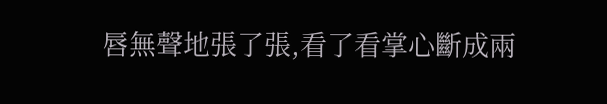唇無聲地張了張,看了看掌心斷成兩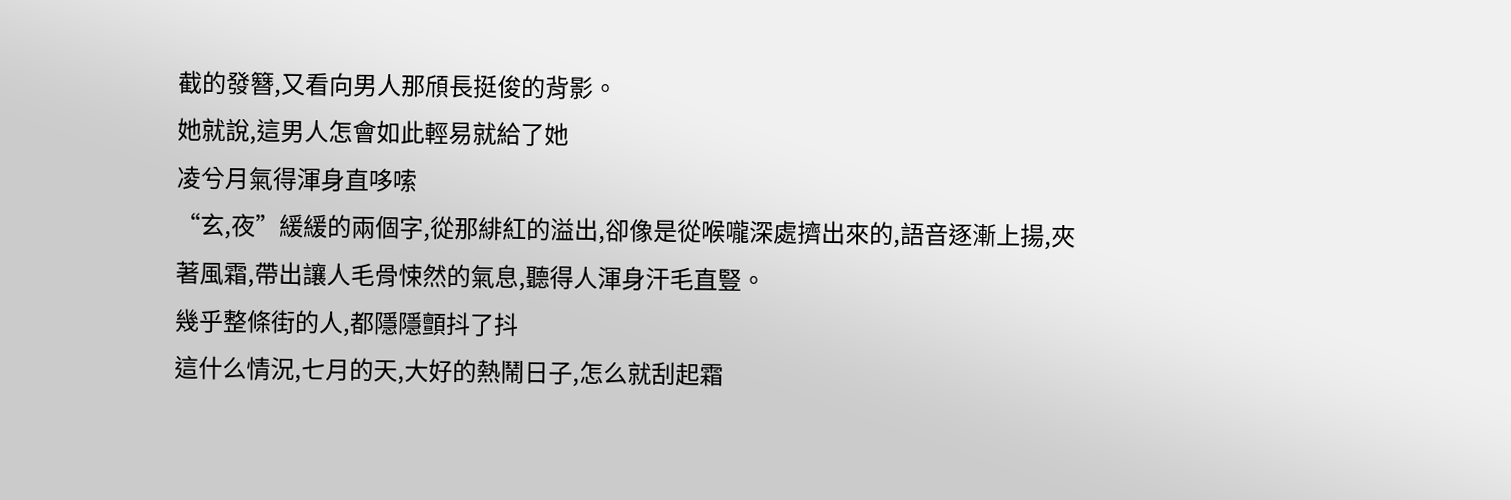截的發簪,又看向男人那頎長挺俊的背影。
她就說,這男人怎會如此輕易就給了她
凌兮月氣得渾身直哆嗦
“玄,夜”緩緩的兩個字,從那緋紅的溢出,卻像是從喉嚨深處擠出來的,語音逐漸上揚,夾著風霜,帶出讓人毛骨悚然的氣息,聽得人渾身汗毛直豎。
幾乎整條街的人,都隱隱顫抖了抖
這什么情況,七月的天,大好的熱鬧日子,怎么就刮起霜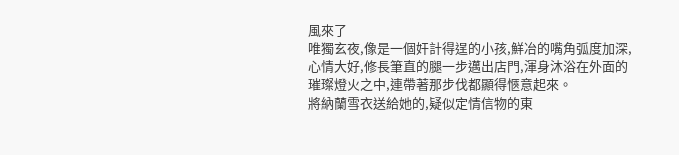風來了
唯獨玄夜,像是一個奸計得逞的小孩,鮮冶的嘴角弧度加深,心情大好,修長筆直的腿一步邁出店門,渾身沐浴在外面的璀璨燈火之中,連帶著那步伐都顯得愜意起來。
將納蘭雪衣送給她的,疑似定情信物的東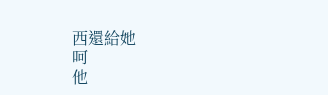西還給她
呵
他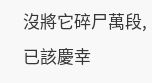沒將它碎尸萬段,已該慶幸